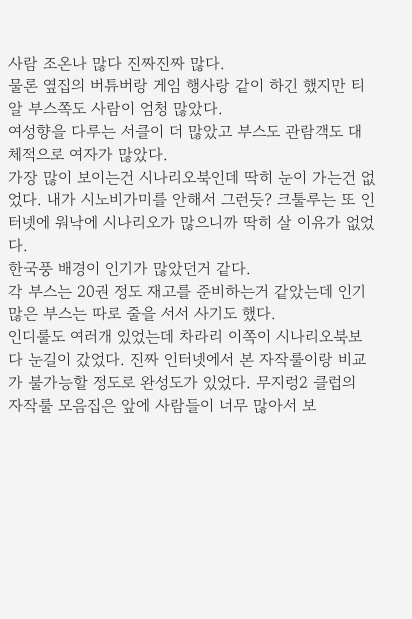사람 조온나 많다 진짜진짜 많다.
물론 옆집의 버튜버랑 게임 행사랑 같이 하긴 했지만 티알 부스쪽도 사람이 엄청 많았다.
여성향을 다루는 서클이 더 많았고 부스도 관람객도 대체적으로 여자가 많았다.
가장 많이 보이는건 시나리오북인데 딱히 눈이 가는건 없었다. 내가 시노비가미를 안해서 그런듯? 크툴루는 또 인터넷에 워낙에 시나리오가 많으니까 딱히 살 이유가 없었다.
한국풍 배경이 인기가 많았던거 같다.
각 부스는 20권 정도 재고를 준비하는거 같았는데 인기 많은 부스는 따로 줄을 서서 사기도 했다.
인디룰도 여러개 있었는데 차라리 이쪽이 시나리오북보다 눈길이 갔었다. 진짜 인터넷에서 본 자작룰이랑 비교가 불가능할 정도로 완성도가 있었다. 무지렁2 클럽의 자작룰 모음집은 앞에 사람들이 너무 많아서 보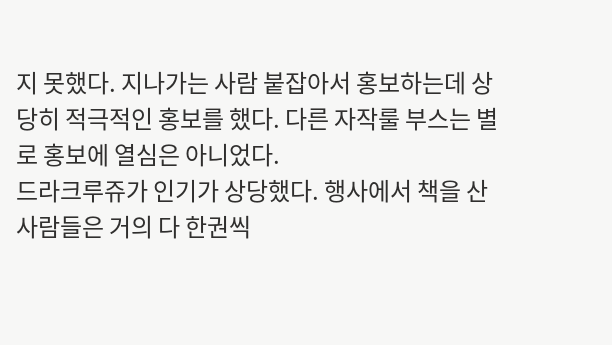지 못했다. 지나가는 사람 붙잡아서 홍보하는데 상당히 적극적인 홍보를 했다. 다른 자작룰 부스는 별로 홍보에 열심은 아니었다.
드라크루쥬가 인기가 상당했다. 행사에서 책을 산 사람들은 거의 다 한권씩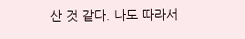산 것 같다. 나도 따라서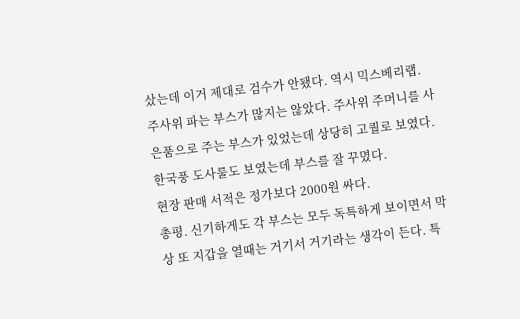샀는데 이거 제대로 검수가 안됐다. 역시 믹스베리랩.
주사위 파는 부스가 많지는 않았다. 주사위 주머니를 사은품으로 주는 부스가 있었는데 상당히 고퀄로 보였다.
한국풍 도사룰도 보였는데 부스를 잘 꾸몄다.
현장 판매 서적은 정가보다 2000원 싸다.
총평. 신기하게도 각 부스는 모두 독특하게 보이면서 막상 또 지갑을 열때는 거기서 거기라는 생각이 든다. 특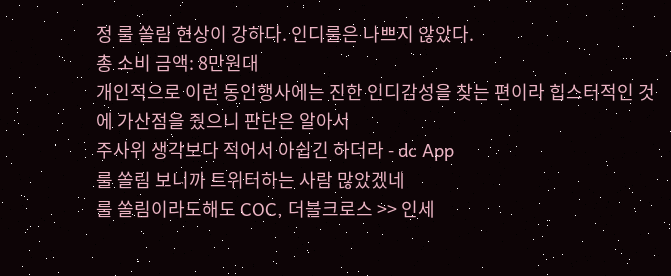정 룰 쏠림 현상이 강하다. 인디룰은 나쁘지 않았다.
총 소비 금액: 8만원대
개인적으로 이런 동인행사에는 진한 인디감성을 찾는 편이라 힙스터적인 것에 가산점을 줬으니 판단은 알아서
주사위 생각보다 적어서 아쉽긴 하더라 - dc App
룰 쏠림 보니까 트위터하는 사람 많았겠네
룰 쏠림이라도해도 COC, 더블크로스 >> 인세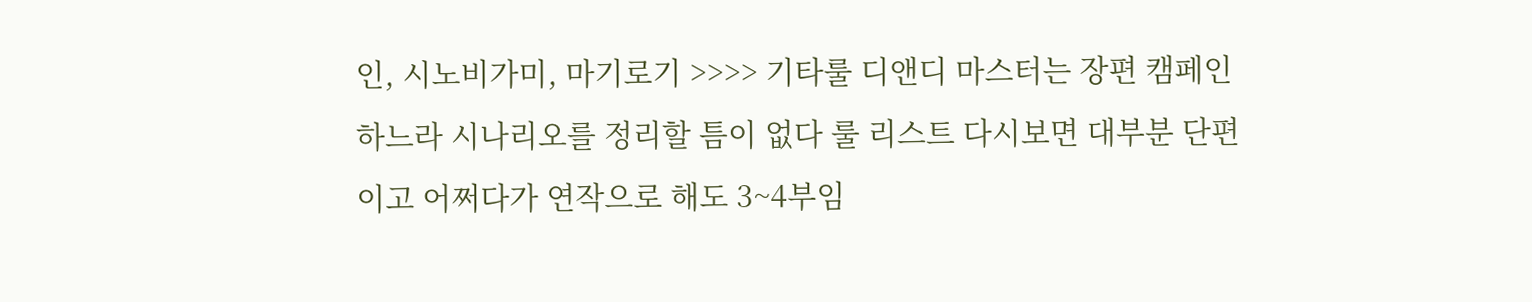인, 시노비가미, 마기로기 >>>> 기타룰 디앤디 마스터는 장편 캠페인하느라 시나리오를 정리할 틈이 없다 룰 리스트 다시보면 대부분 단편이고 어쩌다가 연작으로 해도 3~4부임